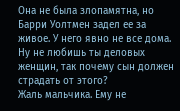Она не была злопамятна, но Барри Уолтмен задел ее за живое. У него явно не все дома. Ну не любишь ты деловых женщин, так почему сын должен страдать от этого?
Жаль мальчика. Ему не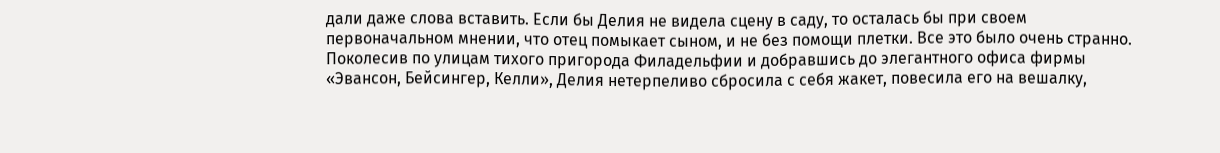дали даже слова вставить. Если бы Делия не видела сцену в саду, то осталась бы при своем первоначальном мнении, что отец помыкает сыном, и не без помощи плетки. Все это было очень странно.
Поколесив по улицам тихого пригорода Филадельфии и добравшись до элегантного офиса фирмы «Эвансон, Бейсингер, Келли», Делия нетерпеливо сбросила с себя жакет, повесила его на вешалку,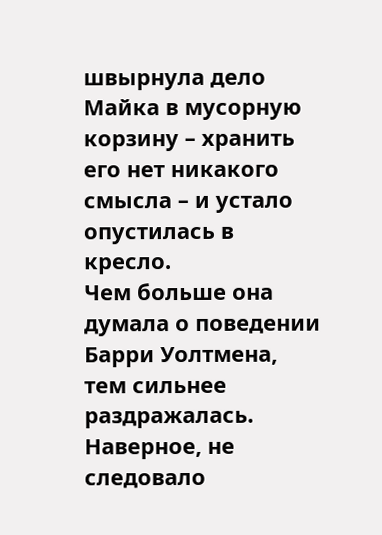швырнула дело Майка в мусорную корзину – хранить его нет никакого смысла – и устало опустилась в кресло.
Чем больше она думала о поведении Барри Уолтмена, тем сильнее раздражалась. Наверное, не следовало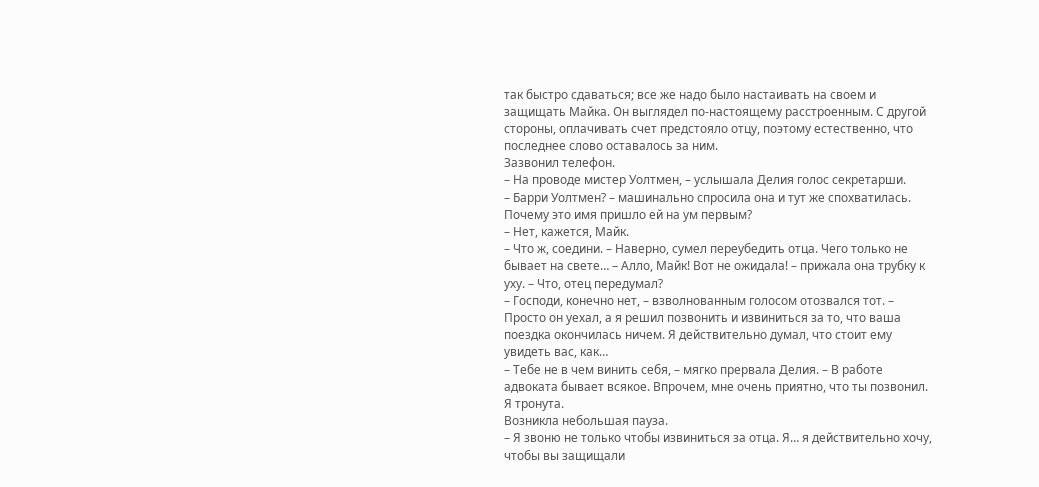так быстро сдаваться; все же надо было настаивать на своем и защищать Майка. Он выглядел по-настоящему расстроенным. С другой стороны, оплачивать счет предстояло отцу, поэтому естественно, что последнее слово оставалось за ним.
Зазвонил телефон.
– На проводе мистер Уолтмен, – услышала Делия голос секретарши.
– Барри Уолтмен? – машинально спросила она и тут же спохватилась. Почему это имя пришло ей на ум первым?
– Нет, кажется, Майк.
– Что ж, соедини. – Наверно, сумел переубедить отца. Чего только не бывает на свете… – Алло, Майк! Вот не ожидала! – прижала она трубку к уху. – Что, отец передумал?
– Господи, конечно нет, – взволнованным голосом отозвался тот. – Просто он уехал, а я решил позвонить и извиниться за то, что ваша поездка окончилась ничем. Я действительно думал, что стоит ему увидеть вас, как…
– Тебе не в чем винить себя, – мягко прервала Делия. – В работе адвоката бывает всякое. Впрочем, мне очень приятно, что ты позвонил. Я тронута.
Возникла небольшая пауза.
– Я звоню не только чтобы извиниться за отца. Я… я действительно хочу, чтобы вы защищали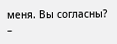меня. Вы согласны? –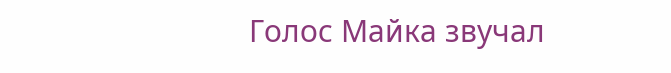Голос Майка звучал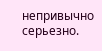непривычно серьезно.